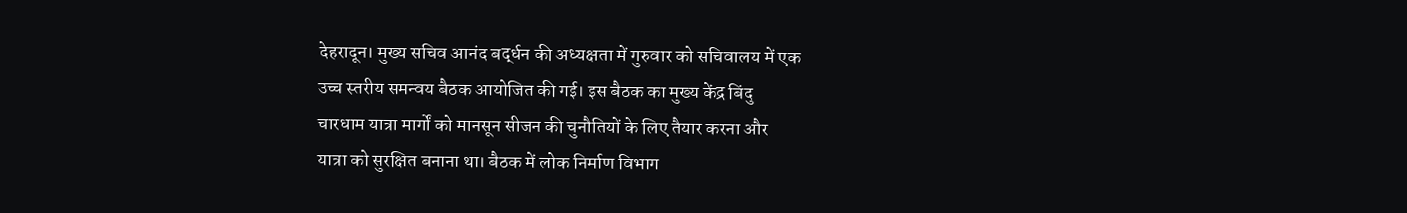देहरादून। मुख्य सचिव आनंद बर्द्धन की अध्यक्षता में गुरुवार को सचिवालय में एक
उच्च स्तरीय समन्वय बैठक आयोजित की गई। इस बैठक का मुख्य केंद्र बिंदु
चारधाम यात्रा मार्गों को मानसून सीजन की चुनौतियों के लिए तैयार करना और
यात्रा को सुरक्षित बनाना था। बैठक में लोक निर्माण विभाग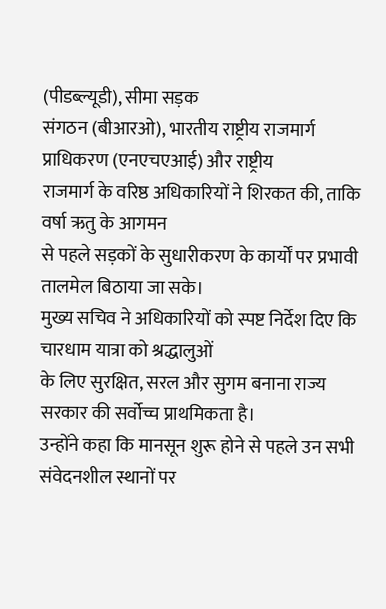(पीडब्ल्यूडी), सीमा सड़क
संगठन (बीआरओ), भारतीय राष्ट्रीय राजमार्ग प्राधिकरण (एनएचएआई) और राष्ट्रीय
राजमार्ग के वरिष्ठ अधिकारियों ने शिरकत की, ताकि वर्षा ऋतु के आगमन
से पहले सड़कों के सुधारीकरण के कार्यों पर प्रभावी तालमेल बिठाया जा सके।
मुख्य सचिव ने अधिकारियों को स्पष्ट निर्देश दिए कि चारधाम यात्रा को श्रद्धालुओं
के लिए सुरक्षित, सरल और सुगम बनाना राज्य सरकार की सर्वोच्च प्राथमिकता है।
उन्होंने कहा कि मानसून शुरू होने से पहले उन सभी संवेदनशील स्थानों पर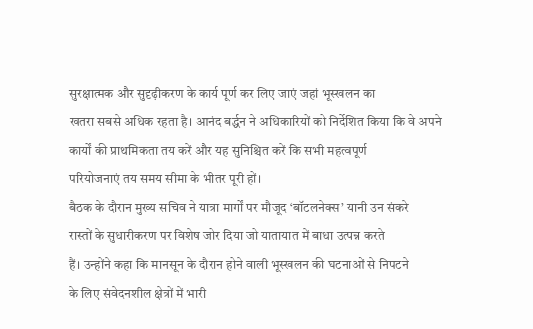सुरक्षात्मक और सुदृढ़ीकरण के कार्य पूर्ण कर लिए जाएं जहां भूस्खलन का
खतरा सबसे अधिक रहता है। आनंद बर्द्धन ने अधिकारियों को निर्देशित किया कि वे अपने
कार्यों की प्राथमिकता तय करें और यह सुनिश्चित करें कि सभी महत्वपूर्ण
परियोजनाएं तय समय सीमा के भीतर पूरी हों।
बैठक के दौरान मुख्य सचिव ने यात्रा मार्गों पर मौजूद ‘बॉटलनेक्स’ यानी उन संकरे
रास्तों के सुधारीकरण पर विशेष जोर दिया जो यातायात में बाधा उत्पन्न करते
हैं। उन्होंने कहा कि मानसून के दौरान होने वाली भूस्खलन की घटनाओं से निपटने
के लिए संवेदनशील क्षेत्रों में भारी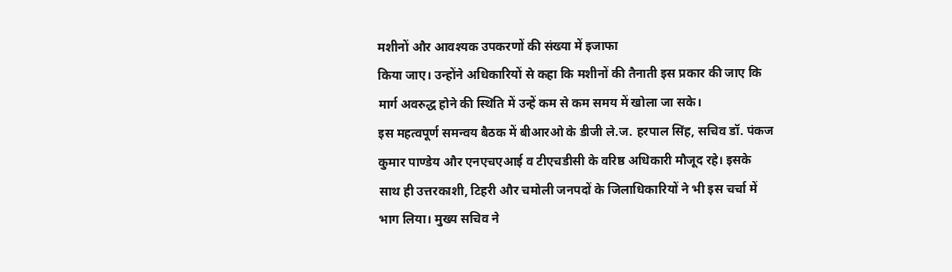मशीनों और आवश्यक उपकरणों की संख्या में इजाफा
किया जाए। उन्होंने अधिकारियों से कहा कि मशीनों की तैनाती इस प्रकार की जाए कि
मार्ग अवरुद्ध होने की स्थिति में उन्हें कम से कम समय में खोला जा सके।
इस महत्वपूर्ण समन्वय बैठक में बीआरओ के डीजी ले.ज. हरपाल सिंह, सचिव डॉ. पंकज
कुमार पाण्डेय और एनएचएआई व टीएचडीसी के वरिष्ठ अधिकारी मौजूद रहे। इसके
साथ ही उत्तरकाशी, टिहरी और चमोली जनपदों के जिलाधिकारियों ने भी इस चर्चा में
भाग लिया। मुख्य सचिव ने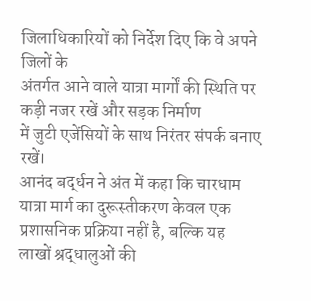जिलाधिकारियों को निर्देश दिए कि वे अपने जिलों के
अंतर्गत आने वाले यात्रा मार्गों की स्थिति पर कड़ी नजर रखें और सड़क निर्माण
में जुटी एजेंसियों के साथ निरंतर संपर्क बनाए रखें।
आनंद बर्द्धन ने अंत में कहा कि चारधाम यात्रा मार्ग का दुरूस्तीकरण केवल एक
प्रशासनिक प्रक्रिया नहीं है, बल्कि यह लाखों श्रद्धालुओं की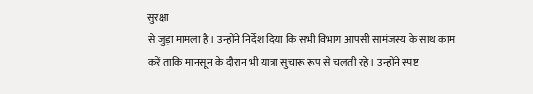सुरक्षा
से जुड़ा मामला है। उन्होंने निर्देश दिया कि सभी विभाग आपसी सामंजस्य के साथ काम
करें ताकि मानसून के दौरान भी यात्रा सुचारू रूप से चलती रहे। उन्होंने स्पष्ट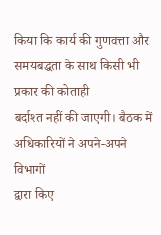किया कि कार्य की गुणवत्ता और समयबद्धता के साथ किसी भी प्रकार की कोताही
बर्दाश्त नहीं की जाएगी। बैठक में अधिकारियों ने अपने-अपने विभागों
द्वारा किए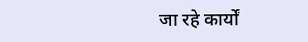जा रहे कार्यों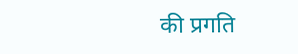की प्रगति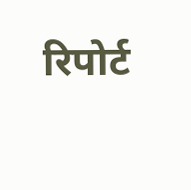रिपोर्ट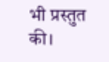भी प्रस्तुत की।